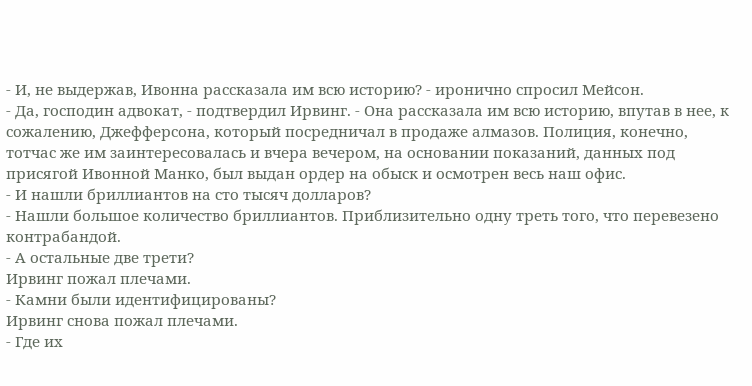- И, не выдержав, Ивонна рассказала им всю историю? - иронично спросил Мейсон.
- Да, господин адвокат, - подтвердил Ирвинг. - Она рассказала им всю историю, впутав в нее, к сожалению, Джефферсона, который посредничал в продаже алмазов. Полиция, конечно, тотчас же им заинтересовалась и вчера вечером, на основании показаний, данных под присягой Ивонной Манко, был выдан ордер на обыск и осмотрен весь наш офис.
- И нашли бриллиантов на сто тысяч долларов?
- Нашли большое количество бриллиантов. Приблизительно одну треть того, что перевезено контрабандой.
- А остальные две трети?
Ирвинг пожал плечами.
- Камни были идентифицированы?
Ирвинг снова пожал плечами.
- Где их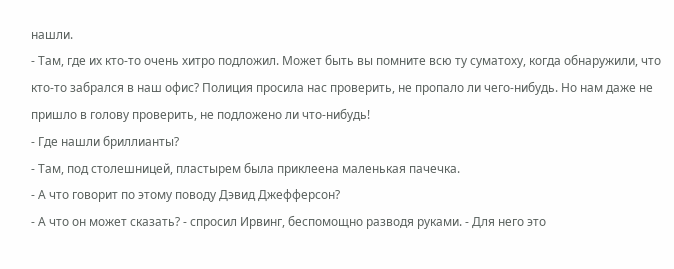нашли.
- Там, где их кто-то очень хитро подложил. Может быть вы помните всю ту суматоху, когда обнаружили, что кто-то забрался в наш офис? Полиция просила нас проверить, не пропало ли чего-нибудь. Но нам даже не пришло в голову проверить, не подложено ли что-нибудь!
- Где нашли бриллианты?
- Там, под столешницей, пластырем была приклеена маленькая пачечка.
- А что говорит по этому поводу Дэвид Джефферсон?
- А что он может сказать? - спросил Ирвинг, беспомощно разводя руками. - Для него это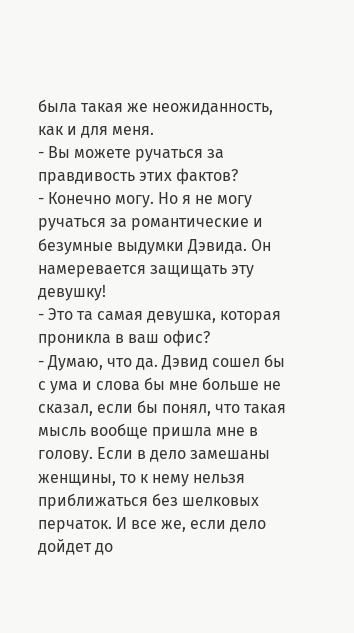была такая же неожиданность, как и для меня.
- Вы можете ручаться за правдивость этих фактов?
- Конечно могу. Но я не могу ручаться за романтические и безумные выдумки Дэвида. Он намеревается защищать эту девушку!
- Это та самая девушка, которая проникла в ваш офис?
- Думаю, что да. Дэвид сошел бы с ума и слова бы мне больше не сказал, если бы понял, что такая мысль вообще пришла мне в голову. Если в дело замешаны женщины, то к нему нельзя приближаться без шелковых перчаток. И все же, если дело дойдет до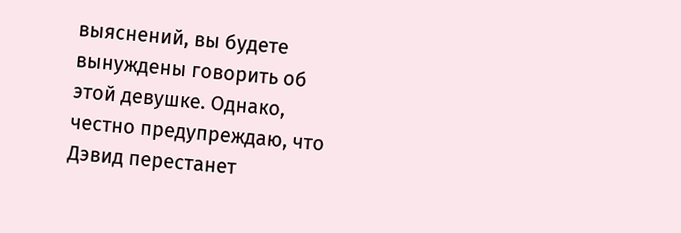выяснений, вы будете вынуждены говорить об этой девушке. Однако, честно предупреждаю, что Дэвид перестанет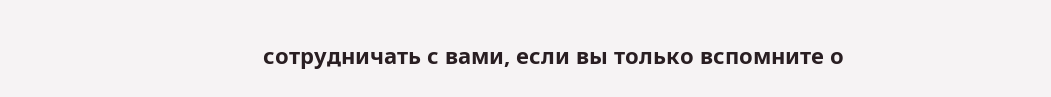сотрудничать с вами, если вы только вспомните о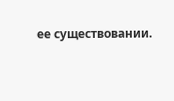ее существовании.